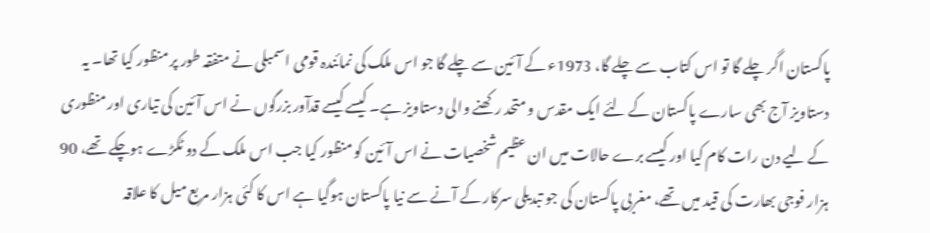پاکستان اگر چلے گا تو اس کتاب سے چلے گا، 1973ء کے آئین سے چلے گا جو اس ملک کی نمائندہ قومی اسمبلی نے متفقہ طور پر منظور کیا تھا۔ یہ دستاویز آج بھی سارے پاکستان کے لئے ایک مقدس و متحد رکھنے والی دستاویز ہے۔ کیسے کیسے قدآور بزرگوں نے اس آئین کی تیاری اور منظوری کے لیے دن رات کام کیا اور کیسے برے حالات میں ان عظیم شخصیات نے اس آئین کو منظور کیا جب اس ملک کے دو ٹکڑے ہوچکے تھے، 90 ہزار فوجی بھارت کی قید میں تھے، مغربی پاکستان کی جو تبدیلی سرکار کے آنے سے نیا پاکستان ہوگیا ہے اس کا کئی ہزار مربع میل کا علاقہ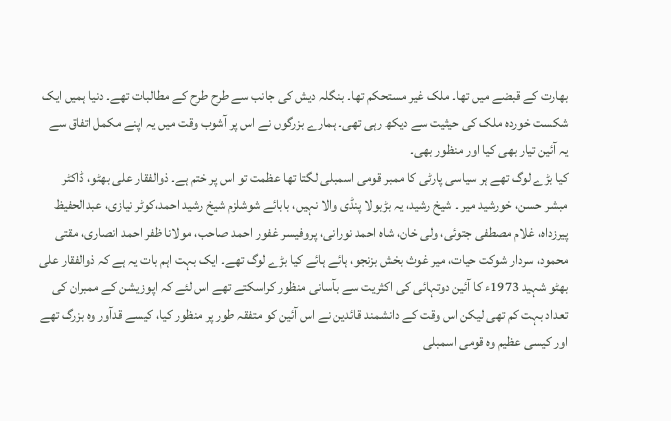بھارت کے قبضے میں تھا۔ ملک غیر مستحکم تھا۔ بنگلہ دیش کی جانب سے طرح طرح کے مطالبات تھے۔ دنیا ہمیں ایک شکست خوردہ ملک کی حیثیت سے دیکھ رہی تھی۔ ہمارے بزرگوں نے اس پر آشوب وقت میں یہ اپنے مکمل اتفاق سے یہ آئین تیار بھی کیا اور منظور بھی۔
کیا بڑے لوگ تھے ہر سیاسی پارٹی کا ممبر قومی اسمبلی لگتا تھا عظمت تو اس پر ختم ہے۔ ذوالفقار علی بھٹو، ڈاکٹر مبشر حسن، خورشید میر ۔ شیخ رشید، یہ بڑبولا پنڈی والا نہیں، بابائے شوشلزم شیخ رشید احمد،کوٹر نیازی، عبدالحفیظ پیرزداہ، غلام مصطفی جتوئی، ولی خان، شاہ احمد نورانی، پروفیسر غفور احمد صاحب، مولانا ظفر احمد انصاری، مقتی محمود، سردار شوکت حیات، میر غوث بخش بزنجو، ہائے ہائے کیا بڑے لوگ تھے۔ ایک بہت اہم بات یہ ہے کہ ذوالفقار علی بھٹو شہید 1973ء کا آئین دوتہائی کی اکثریت سے بآسانی منظور کراسکتے تھے اس لئے کہ اپوزیشن کے ممبران کی تعداد بہت کم تھی لیکن اس وقت کے دانشمند قائدین نے اس آئین کو متفقہ طور پر منظور کیا، کیسے قدآور وہ بزرگ تھے اور کیسی عظیم وہ قومی اسمبلی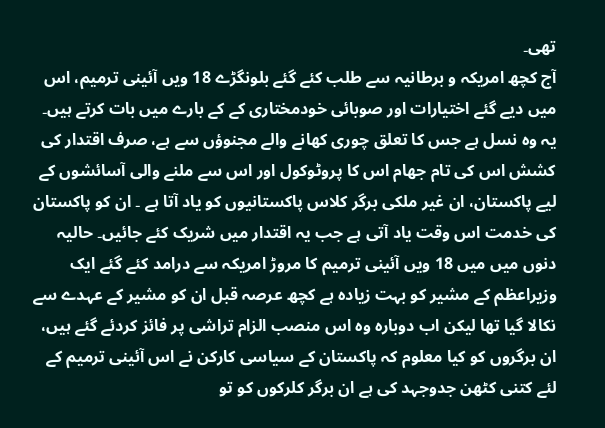تھی۔
آج کچھ امریکہ و برطانیہ سے طلب کئے گئے بلونگڑے 18 ویں آئینی ترمیم، اس میں دیے گئے اختیارات اور صوبائی خودمختاری کے کے بارے میں بات کرتے ہیں۔ یہ وہ نسل ہے جس کا تعلق چوری کھانے والے مجنوؤں سے ہے، صرف اقتدار کی کشش اس کی تام جھام اس کا پروٹوکول اور اس سے ملنے والی آسائشوں کے لیے پاکستان، ان غیر ملکی برگر کلاس پاکستانیوں کو یاد آتا ہے ۔ ان کو پاکستان کی خدمت اس وقت یاد آتی ہے جب یہ اقتدار میں شریک کئے جائیں۔ حالیہ دنوں میں میں 18 ویں آئینی ترمیم کا مروڑ امریکہ سے درامد کئے گئے ایک وزیراعظم کے مشیر کو بہت زیادہ ہے کچھ عرصہ قبل ان کو مشیر کے عہدے سے نکالا گیا تھا لیکن اب دوبارہ وہ اس منصب الزام تراشی پر فائز کردئے گئے ہیں، ان برگروں کو کیا معلوم کہ پاکستان کے سیاسی کارکن نے اس آئینی ترمیم کے لئے کتنی کٹھن جدوجہد کی ہے ان برگر کلرکوں کو تو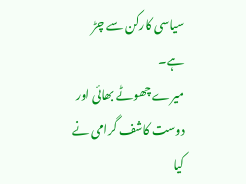سیاسی کارکن سے چڑ ہے۔
میرے چھوٹے بھائی اور دوست کاشف گرامی نے کیا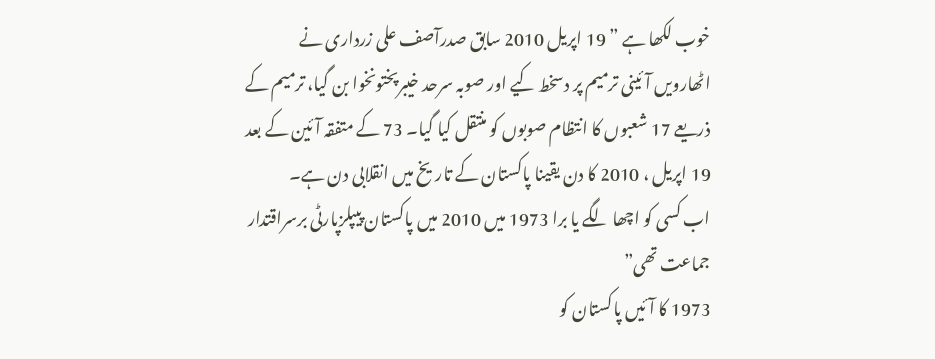خوب لکھا ہے ” 19 اپریل 2010 سابق صدرآصف علی زرداری نے
اٹھارویں آئینی ترمیم پر دسخط کیے اور صوبہ سرحد خیبرپختونخوا بن گیا، ترمیم کے ذریعے 17 شعبوں کا انتظام صوبوں کو منتقل کیا گیا۔ 73 کے متفقہ آئین کے بعد 19 اپریل ، 2010 کا دن یقینا پاکستان کے تاریخ میں انقلابی دن ہے۔
اب کسی کو اچھا لگے یا برا 1973 میں 2010 میں پاکستان پیپلزپارٹی برسراقتدار جماعت تھی”
1973 کا آئیں پاکستان کو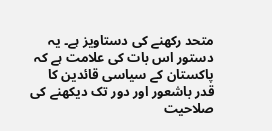متحد رکھنے کی دستاویز ہے۔ یہ دستور اس بات کی علامت ہے کہ پاکستان کے سیاسی قائدین کا قدر باشعور اور دور تک دیکھنے کی صلاحیت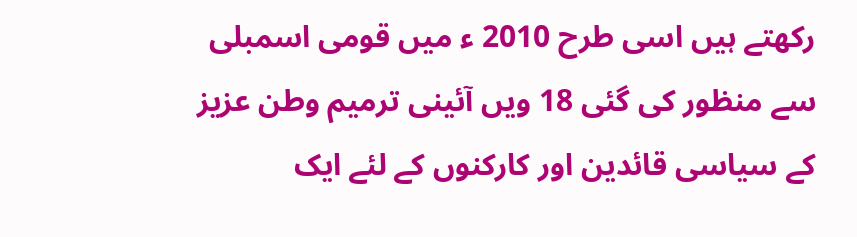رکھتے ہیں اسی طرح 2010 ء میں قومی اسمبلی سے منظور کی گئی 18 ویں آئینی ترمیم وطن عزیز کے سیاسی قائدین اور کارکنوں کے لئے ایک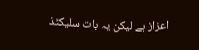اعزاز ہے لیکن یہ بات سلیکٹذ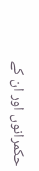حکمرانوں اور ان کے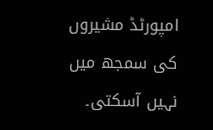امپورٹڈ مشیروں کی سمجھ میں نہیں آسکتی۔